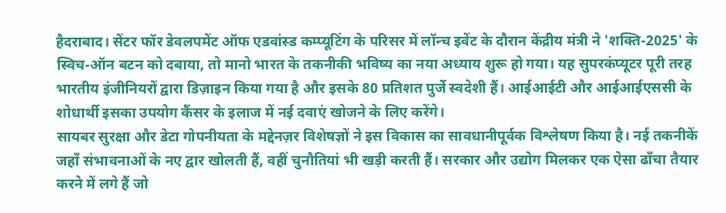हैदराबाद। सेंटर फॉर डेवलपमेंट ऑफ एडवांस्ड कम्प्यूटिंग के परिसर में लॉन्च इवेंट के दौरान केंद्रीय मंत्री ने 'शक्ति-2025' के स्विच-ऑन बटन को दबाया, तो मानो भारत के तकनीकी भविष्य का नया अध्याय शुरू हो गया। यह सुपरकंप्यूटर पूरी तरह भारतीय इंजीनियरों द्वारा डिज़ाइन किया गया है और इसके 80 प्रतिशत पुर्जे स्वदेशी हैं। आईआईटी और आईआईएससी के शोधार्थी इसका उपयोग कैंसर के इलाज में नई दवाएं खोजने के लिए करेंगे।
सायबर सुरक्षा और डेटा गोपनीयता के मद्देनज़र विशेषज्ञों ने इस विकास का सावधानीपूर्वक विश्लेषण किया है। नई तकनीकें जहाँ संभावनाओं के नए द्वार खोलती हैं, वहीं चुनौतियां भी खड़ी करती हैं। सरकार और उद्योग मिलकर एक ऐसा ढाँचा तैयार करने में लगे हैं जो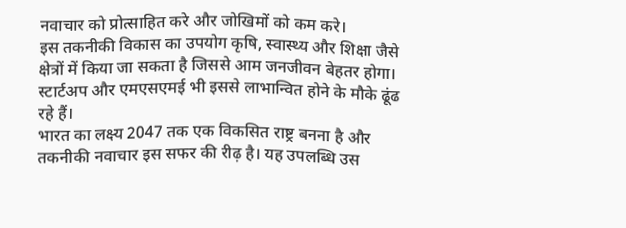नवाचार को प्रोत्साहित करे और जोखिमों को कम करे।
इस तकनीकी विकास का उपयोग कृषि, स्वास्थ्य और शिक्षा जैसे क्षेत्रों में किया जा सकता है जिससे आम जनजीवन बेहतर होगा। स्टार्टअप और एमएसएमई भी इससे लाभान्वित होने के मौके ढूंढ रहे हैं।
भारत का लक्ष्य 2047 तक एक विकसित राष्ट्र बनना है और तकनीकी नवाचार इस सफर की रीढ़ है। यह उपलब्धि उस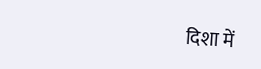दिशा में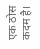एक ठोस कदम है।